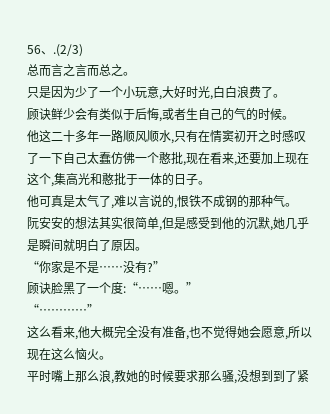56、.(2/3)
总而言之言而总之。
只是因为少了一个小玩意,大好时光,白白浪费了。
顾诀鲜少会有类似于后悔,或者生自己的气的时候。
他这二十多年一路顺风顺水,只有在情窦初开之时感叹了一下自己太蠢仿佛一个憨批,现在看来,还要加上现在这个,集高光和憨批于一体的日子。
他可真是太气了,难以言说的,恨铁不成钢的那种气。
阮安安的想法其实很简单,但是感受到他的沉默,她几乎是瞬间就明白了原因。
“你家是不是……没有?”
顾诀脸黑了一个度:“……嗯。”
“…………”
这么看来,他大概完全没有准备,也不觉得她会愿意,所以现在这么恼火。
平时嘴上那么浪,教她的时候要求那么骚,没想到到了紧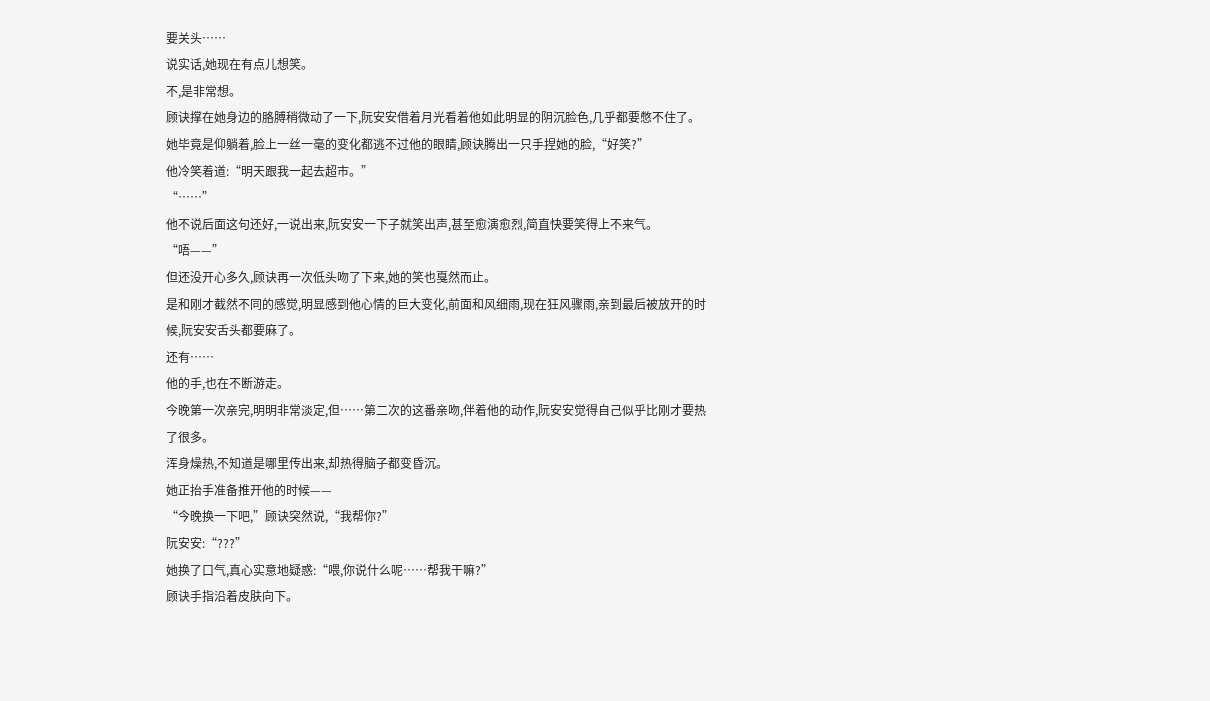要关头……
说实话,她现在有点儿想笑。
不,是非常想。
顾诀撑在她身边的胳膊稍微动了一下,阮安安借着月光看着他如此明显的阴沉脸色,几乎都要憋不住了。
她毕竟是仰躺着,脸上一丝一毫的变化都逃不过他的眼睛,顾诀腾出一只手捏她的脸,“好笑?”
他冷笑着道:“明天跟我一起去超市。”
“……”
他不说后面这句还好,一说出来,阮安安一下子就笑出声,甚至愈演愈烈,简直快要笑得上不来气。
“唔——”
但还没开心多久,顾诀再一次低头吻了下来,她的笑也戛然而止。
是和刚才截然不同的感觉,明显感到他心情的巨大变化,前面和风细雨,现在狂风骤雨,亲到最后被放开的时候,阮安安舌头都要麻了。
还有……
他的手,也在不断游走。
今晚第一次亲完,明明非常淡定,但……第二次的这番亲吻,伴着他的动作,阮安安觉得自己似乎比刚才要热了很多。
浑身燥热,不知道是哪里传出来,却热得脑子都变昏沉。
她正抬手准备推开他的时候——
“今晚换一下吧,”顾诀突然说,“我帮你?”
阮安安:“???”
她换了口气,真心实意地疑惑:“喂,你说什么呢……帮我干嘛?”
顾诀手指沿着皮肤向下。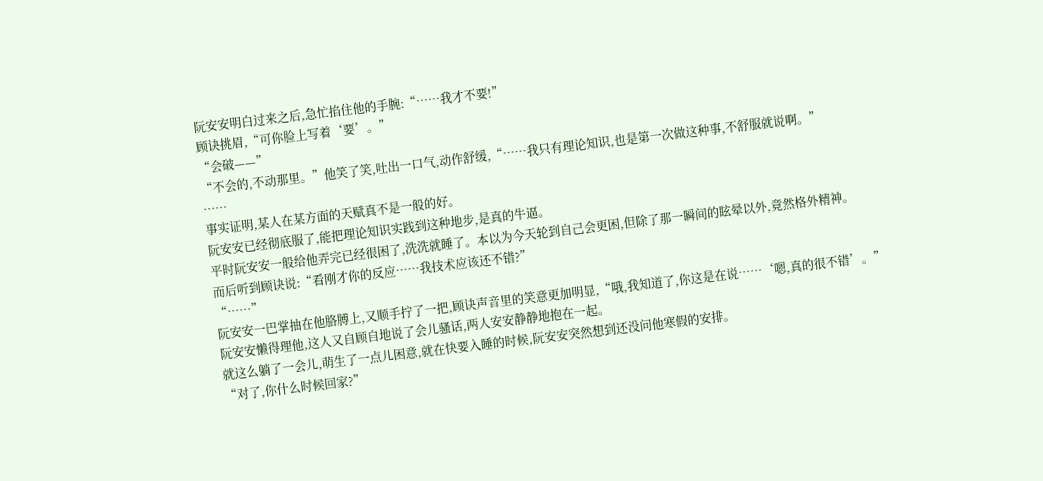阮安安明白过来之后,急忙掐住他的手腕:“……我才不要!”
顾诀挑眉,“可你脸上写着‘要’。”
“会破——”
“不会的,不动那里。”他笑了笑,吐出一口气,动作舒缓,“……我只有理论知识,也是第一次做这种事,不舒服就说啊。”
……
事实证明,某人在某方面的天赋真不是一般的好。
阮安安已经彻底服了,能把理论知识实践到这种地步,是真的牛逼。
平时阮安安一般给他弄完已经很困了,洗洗就睡了。本以为今天轮到自己会更困,但除了那一瞬间的眩晕以外,竟然格外精神。
而后听到顾诀说:“看刚才你的反应……我技术应该还不错?”
“……”
阮安安一巴掌抽在他胳膊上,又顺手拧了一把,顾诀声音里的笑意更加明显,“哦,我知道了,你这是在说……‘嗯,真的很不错’。”
阮安安懒得理他,这人又自顾自地说了会儿骚话,两人安安静静地抱在一起。
就这么躺了一会儿,萌生了一点儿困意,就在快要入睡的时候,阮安安突然想到还没问他寒假的安排。
“对了,你什么时候回家?”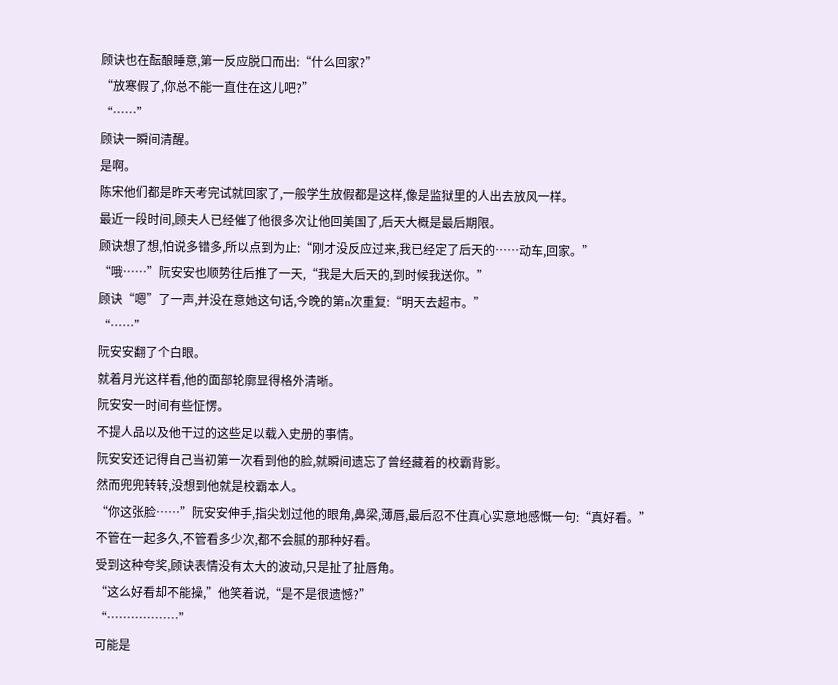顾诀也在酝酿睡意,第一反应脱口而出:“什么回家?”
“放寒假了,你总不能一直住在这儿吧?”
“……”
顾诀一瞬间清醒。
是啊。
陈宋他们都是昨天考完试就回家了,一般学生放假都是这样,像是监狱里的人出去放风一样。
最近一段时间,顾夫人已经催了他很多次让他回美国了,后天大概是最后期限。
顾诀想了想,怕说多错多,所以点到为止:“刚才没反应过来,我已经定了后天的……动车,回家。”
“哦……”阮安安也顺势往后推了一天,“我是大后天的,到时候我送你。”
顾诀“嗯”了一声,并没在意她这句话,今晚的第n次重复:“明天去超市。”
“……”
阮安安翻了个白眼。
就着月光这样看,他的面部轮廓显得格外清晰。
阮安安一时间有些怔愣。
不提人品以及他干过的这些足以载入史册的事情。
阮安安还记得自己当初第一次看到他的脸,就瞬间遗忘了曾经藏着的校霸背影。
然而兜兜转转,没想到他就是校霸本人。
“你这张脸……”阮安安伸手,指尖划过他的眼角,鼻梁,薄唇,最后忍不住真心实意地感慨一句:“真好看。”
不管在一起多久,不管看多少次,都不会腻的那种好看。
受到这种夸奖,顾诀表情没有太大的波动,只是扯了扯唇角。
“这么好看却不能操,”他笑着说,“是不是很遗憾?”
“………………”
可能是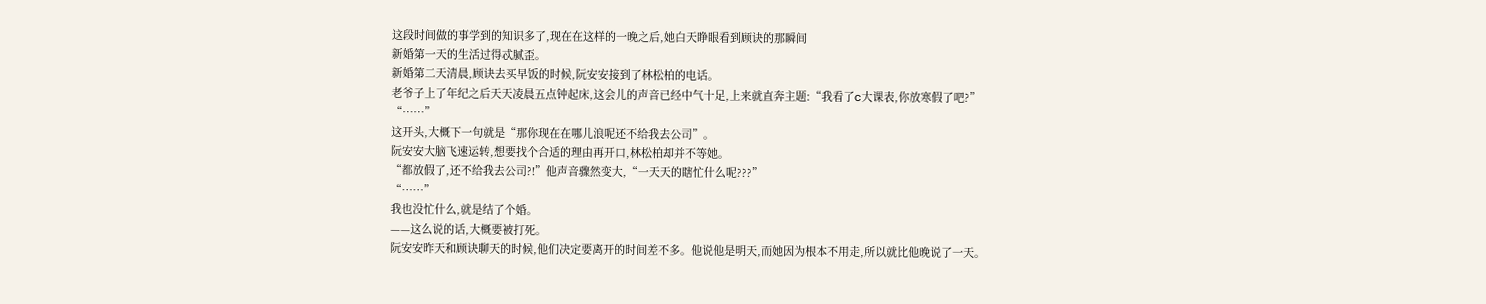这段时间做的事学到的知识多了,现在在这样的一晚之后,她白天睁眼看到顾诀的那瞬间
新婚第一天的生活过得忒腻歪。
新婚第二天清晨,顾诀去买早饭的时候,阮安安接到了林松柏的电话。
老爷子上了年纪之后天天凌晨五点钟起床,这会儿的声音已经中气十足,上来就直奔主题:“我看了c大课表,你放寒假了吧?”
“……”
这开头,大概下一句就是“那你现在在哪儿浪呢还不给我去公司”。
阮安安大脑飞速运转,想要找个合适的理由再开口,林松柏却并不等她。
“都放假了,还不给我去公司?!”他声音骤然变大,“一天天的瞎忙什么呢???”
“……”
我也没忙什么,就是结了个婚。
——这么说的话,大概要被打死。
阮安安昨天和顾诀聊天的时候,他们决定要离开的时间差不多。他说他是明天,而她因为根本不用走,所以就比他晚说了一天。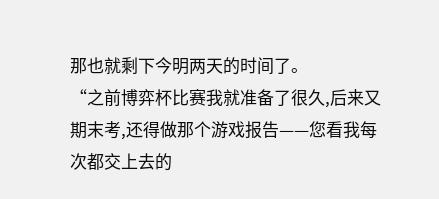那也就剩下今明两天的时间了。
“之前博弈杯比赛我就准备了很久,后来又期末考,还得做那个游戏报告——您看我每次都交上去的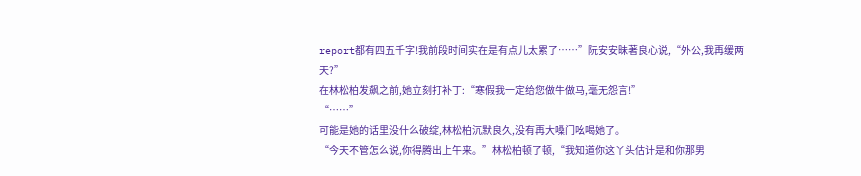report都有四五千字!我前段时间实在是有点儿太累了……”阮安安昧著良心说,“外公,我再缓两天?”
在林松柏发飙之前,她立刻打补丁:“寒假我一定给您做牛做马,毫无怨言!”
“……”
可能是她的话里没什么破绽,林松柏沉默良久,没有再大嗓门吆喝她了。
“今天不管怎么说,你得腾出上午来。”林松柏顿了顿,“我知道你这丫头估计是和你那男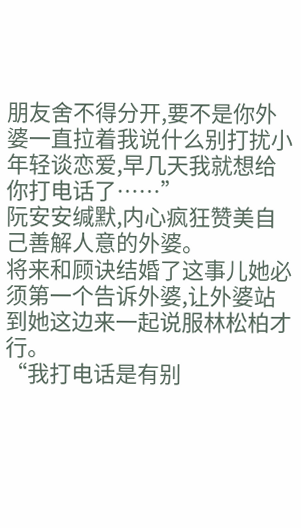朋友舍不得分开,要不是你外婆一直拉着我说什么别打扰小年轻谈恋爱,早几天我就想给你打电话了……”
阮安安缄默,内心疯狂赞美自己善解人意的外婆。
将来和顾诀结婚了这事儿她必须第一个告诉外婆,让外婆站到她这边来一起说服林松柏才行。
“我打电话是有别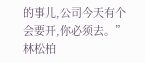的事儿,公司今天有个会要开,你必须去。”林松柏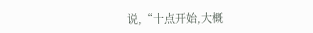说,“十点开始,大概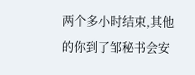两个多小时结束,其他的你到了邹秘书会安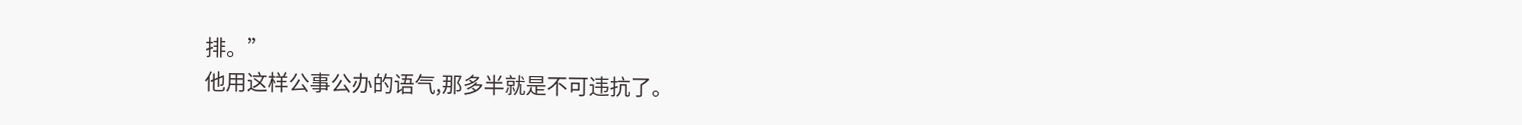排。”
他用这样公事公办的语气,那多半就是不可违抗了。